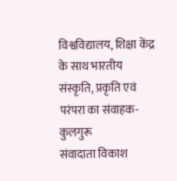विश्वविद्यालय, शिक्षा केंद्र के साथ भारतीय संस्कृति, प्रकृति एवं परंपरा का संवाहक- कुलगुरू
संवादाता विकाश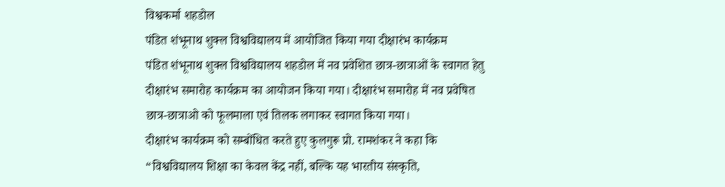विश्वकर्मा शहडोल
पंडित शंभूनाथ शुक्ल विश्वविद्यालय में आयोजित किया गया दीक्षारंभ कार्यक्रम
पंडित शंभूनाथ शुक्ल विश्वविद्यालय शहडोल में नव प्रवेशित छात्र-छात्राओं के स्वागत हेतु दीक्षारंभ समारोह कार्यक्रम का आयोजन किया गया। दीक्षारंभ समारोह में नव प्रवेषित छात्र-छात्राओ को फूलमाला एवं तिलक लगाकर स्वागत किया गया।
दीक्षारंभ कार्यक्रम को सम्बोंधित करते हुए कुलगुरू प्रो. रामशंकर ने कहा कि “विश्वविद्यालय शिक्षा का केवल केंद्र नहीं, बल्कि यह भारतीय संस्कृति,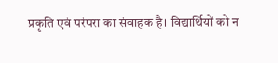प्रकृति एवं परंपरा का संवाहक है। विद्यार्थियों को न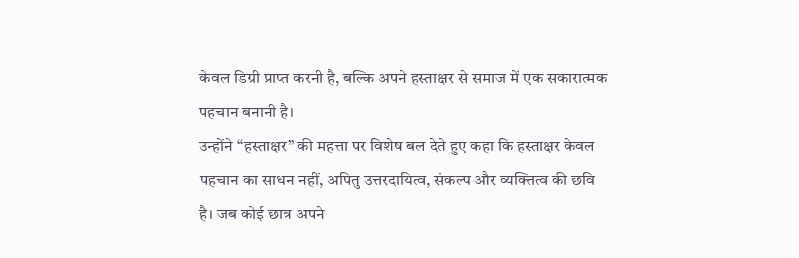केवल डिग्री प्राप्त करनी है, बल्कि अपने हस्ताक्षर से समाज में एक सकारात्मक पहचान बनानी है।
उन्होंने “हस्ताक्षर” की महत्ता पर विशेष बल देते हुए कहा कि हस्ताक्षर केवल पहचान का साधन नहीं, अपितु उत्तरदायित्व, संकल्प और व्यक्तित्व की छवि है। जब कोई छात्र अपने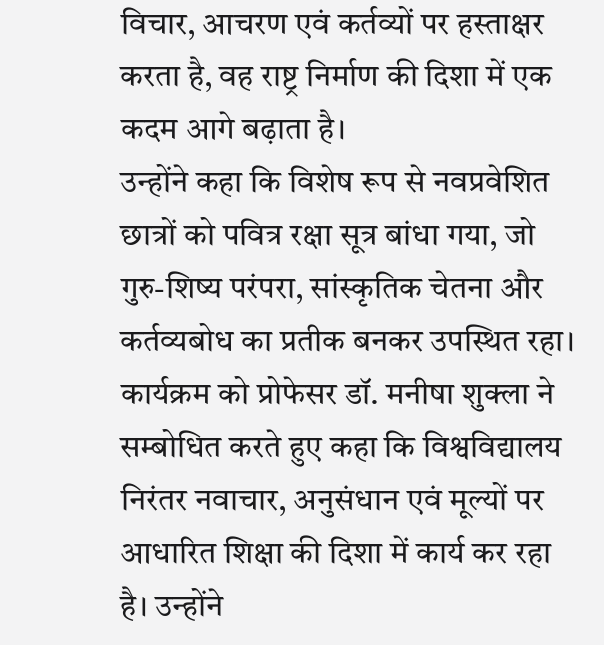विचार, आचरण एवं कर्तव्यों पर हस्ताक्षर करता है, वह राष्ट्र निर्माण की दिशा में एक कदम आगे बढ़ाता है।
उन्होंने कहा कि विशेष रूप से नवप्रवेशित छात्रों को पवित्र रक्षा सूत्र बांधा गया, जो गुरु-शिष्य परंपरा, सांस्कृतिक चेतना और कर्तव्यबोध का प्रतीक बनकर उपस्थित रहा।
कार्यक्रम को प्रोफेसर डॉ. मनीषा शुक्ला ने सम्बोधित करते हुए कहा कि विश्वविद्यालय निरंतर नवाचार, अनुसंधान एवं मूल्यों पर आधारित शिक्षा की दिशा में कार्य कर रहा है। उन्होंने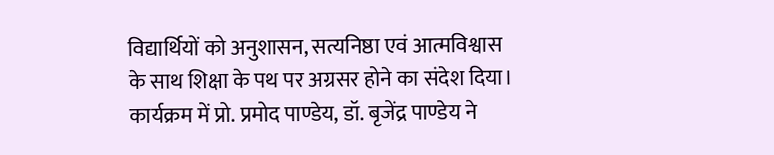विद्यार्थियों को अनुशासन, सत्यनिष्ठा एवं आत्मविश्वास के साथ शिक्षा के पथ पर अग्रसर होने का संदेश दिया।
कार्यक्रम में प्रो. प्रमोद पाण्डेय, डॉ. बृजेंद्र पाण्डेय ने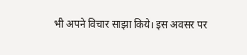भी अपने विचार साझा किये। इस अवसर पर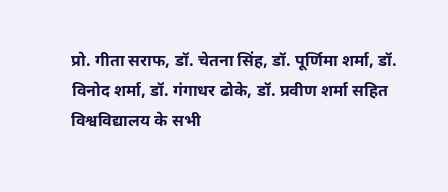प्रो. गीता सराफ, डॉ. चेतना सिंह, डॉ. पूर्णिमा शर्मा, डॉ. विनोद शर्मा, डॉ. गंगाधर ढोके, डॉ. प्रवीण शर्मा सहित विश्वविद्यालय के सभी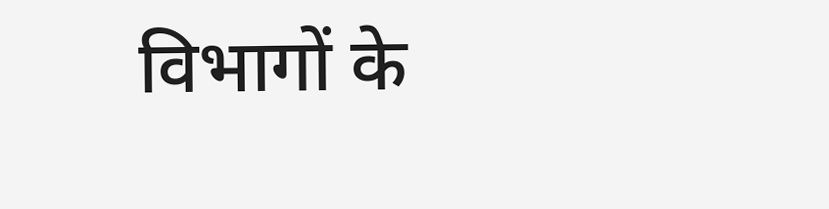विभागों के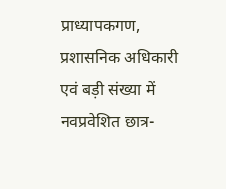प्राध्यापकगण, प्रशासनिक अधिकारी एवं बड़ी संख्या में नवप्रवेशित छात्र-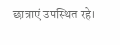छात्राएं उपस्थित रहे।